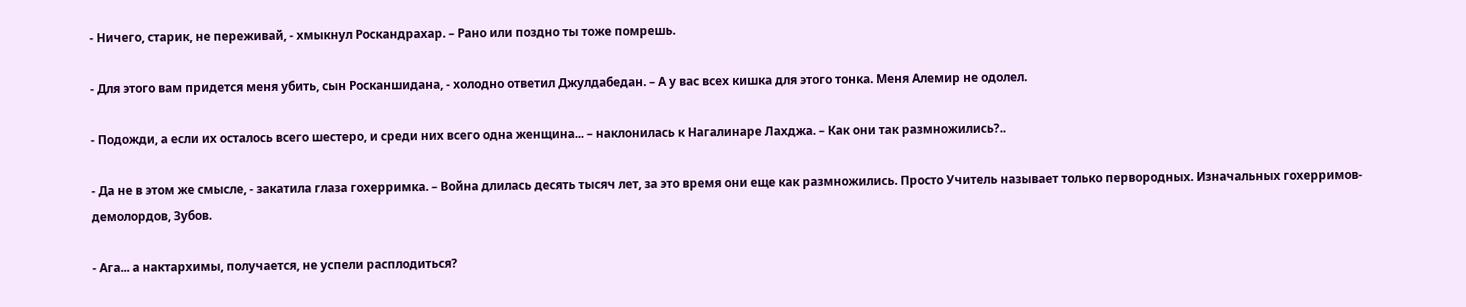- Ничего, старик, не переживай, - хмыкнул Роскандрахар. – Рано или поздно ты тоже помрешь.

- Для этого вам придется меня убить, сын Росканшидана, - холодно ответил Джулдабедан. – А у вас всех кишка для этого тонка. Меня Алемир не одолел.

- Подожди, а если их осталось всего шестеро, и среди них всего одна женщина... – наклонилась к Нагалинаре Лахджа. – Как они так размножились?..

- Да не в этом же смысле, - закатила глаза гохерримка. – Война длилась десять тысяч лет, за это время они еще как размножились. Просто Учитель называет только первородных. Изначальных гохерримов-демолордов, Зубов.

- Ага... а нактархимы, получается, не успели расплодиться?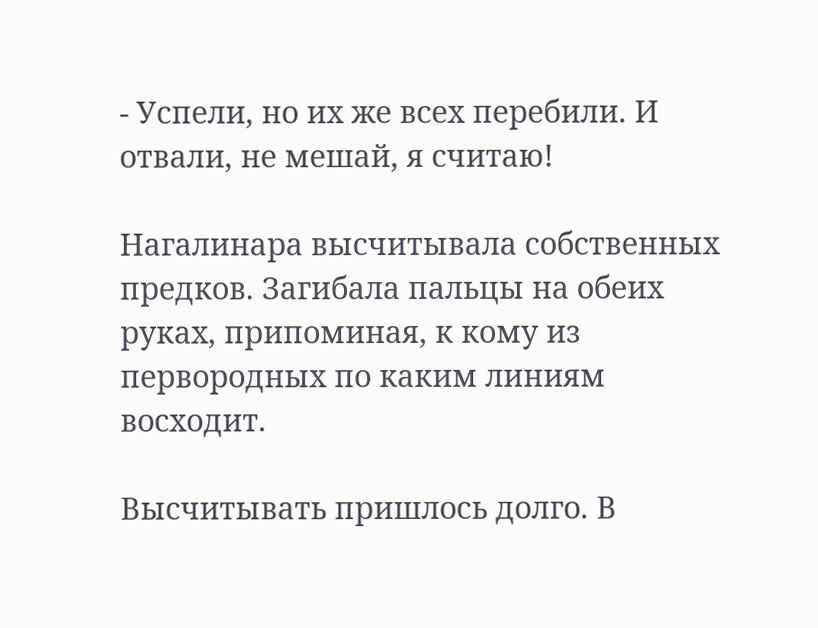- Успели, но их же всех перебили. И отвали, не мешай, я считаю!

Нагалинара высчитывала собственных предков. Загибала пальцы на обеих руках, припоминая, к кому из первородных по каким линиям восходит.

Высчитывать пришлось долго. В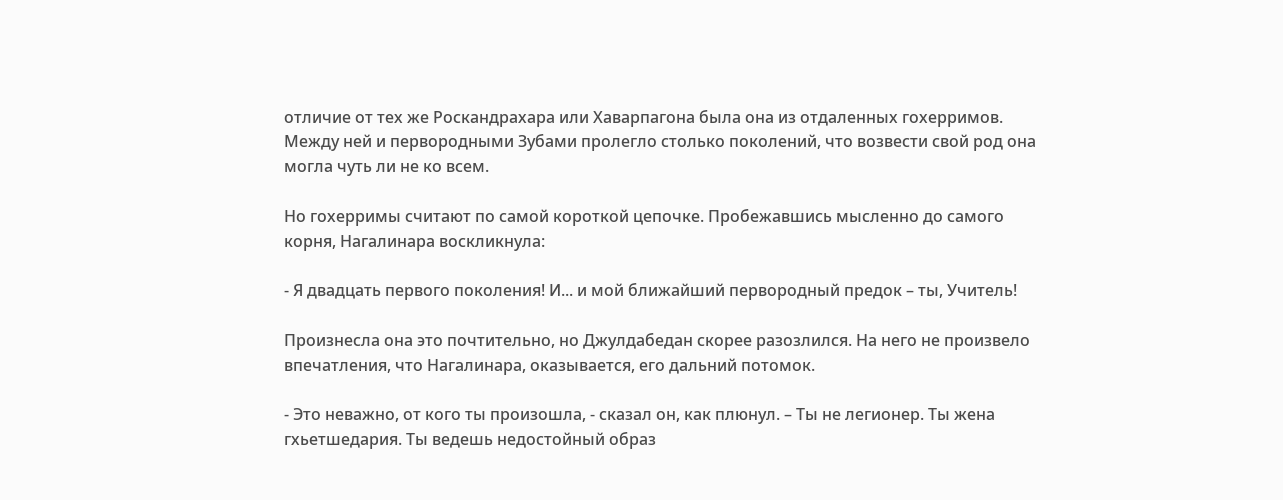отличие от тех же Роскандрахара или Хаварпагона была она из отдаленных гохерримов. Между ней и первородными Зубами пролегло столько поколений, что возвести свой род она могла чуть ли не ко всем.

Но гохерримы считают по самой короткой цепочке. Пробежавшись мысленно до самого корня, Нагалинара воскликнула:

- Я двадцать первого поколения! И... и мой ближайший первородный предок – ты, Учитель!

Произнесла она это почтительно, но Джулдабедан скорее разозлился. На него не произвело впечатления, что Нагалинара, оказывается, его дальний потомок.

- Это неважно, от кого ты произошла, - сказал он, как плюнул. – Ты не легионер. Ты жена гхьетшедария. Ты ведешь недостойный образ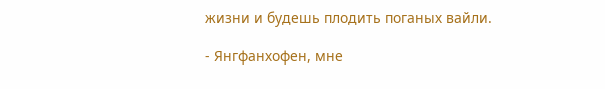жизни и будешь плодить поганых вайли.

- Янгфанхофен, мне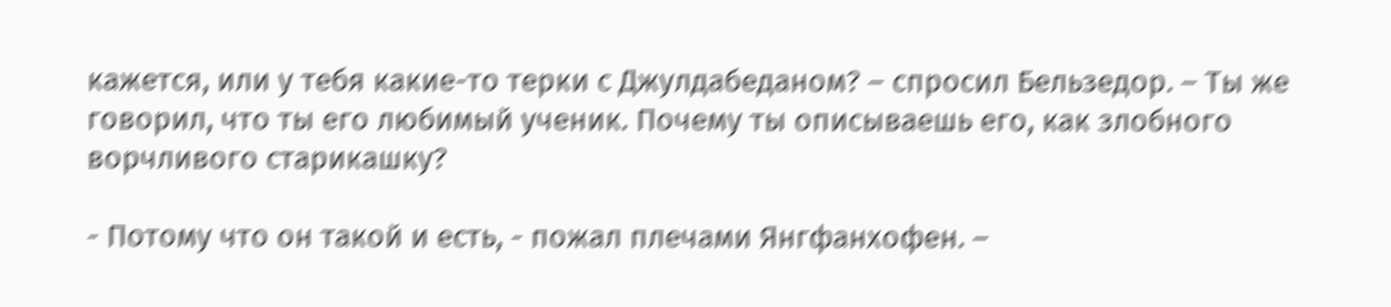кажется, или у тебя какие-то терки с Джулдабеданом? – спросил Бельзедор. – Ты же говорил, что ты его любимый ученик. Почему ты описываешь его, как злобного ворчливого старикашку?

- Потому что он такой и есть, - пожал плечами Янгфанхофен. –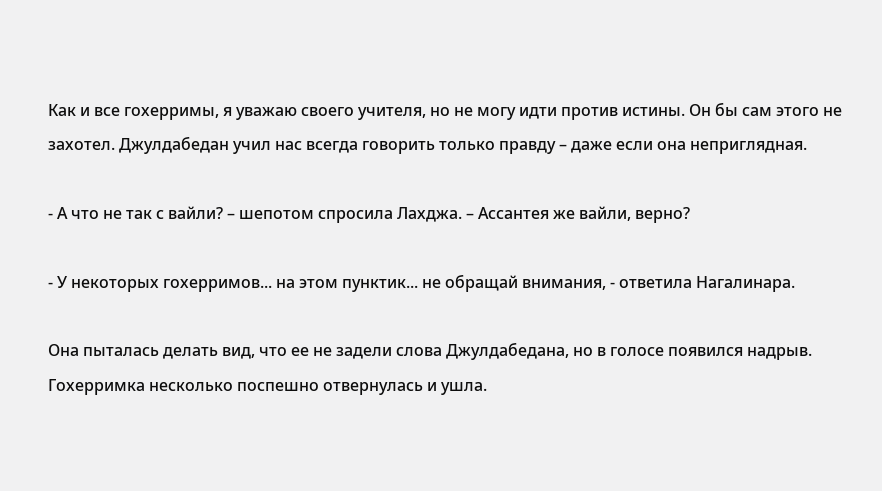Как и все гохерримы, я уважаю своего учителя, но не могу идти против истины. Он бы сам этого не захотел. Джулдабедан учил нас всегда говорить только правду – даже если она неприглядная.

- А что не так с вайли? – шепотом спросила Лахджа. – Ассантея же вайли, верно?

- У некоторых гохерримов... на этом пунктик... не обращай внимания, - ответила Нагалинара.

Она пыталась делать вид, что ее не задели слова Джулдабедана, но в голосе появился надрыв. Гохерримка несколько поспешно отвернулась и ушла.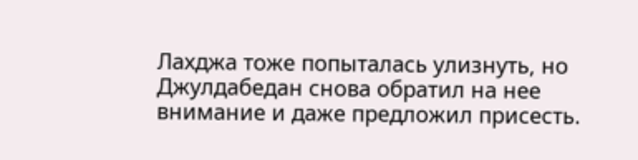Лахджа тоже попыталась улизнуть, но Джулдабедан снова обратил на нее внимание и даже предложил присесть.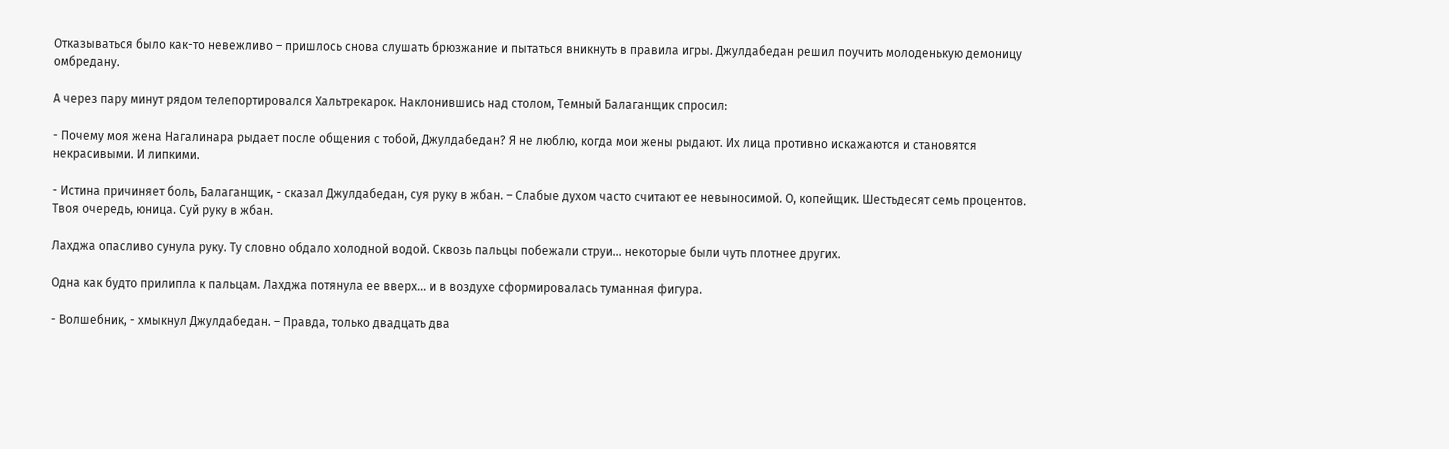Отказываться было как-то невежливо – пришлось снова слушать брюзжание и пытаться вникнуть в правила игры. Джулдабедан решил поучить молоденькую демоницу омбредану.

А через пару минут рядом телепортировался Хальтрекарок. Наклонившись над столом, Темный Балаганщик спросил:

- Почему моя жена Нагалинара рыдает после общения с тобой, Джулдабедан? Я не люблю, когда мои жены рыдают. Их лица противно искажаются и становятся некрасивыми. И липкими.

- Истина причиняет боль, Балаганщик, - сказал Джулдабедан, суя руку в жбан. – Слабые духом часто считают ее невыносимой. О, копейщик. Шестьдесят семь процентов. Твоя очередь, юница. Суй руку в жбан.

Лахджа опасливо сунула руку. Ту словно обдало холодной водой. Сквозь пальцы побежали струи... некоторые были чуть плотнее других.

Одна как будто прилипла к пальцам. Лахджа потянула ее вверх... и в воздухе сформировалась туманная фигура.

- Волшебник, - хмыкнул Джулдабедан. – Правда, только двадцать два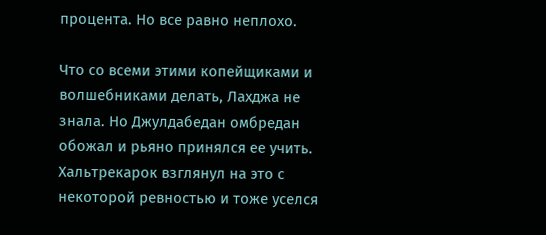процента. Но все равно неплохо.

Что со всеми этими копейщиками и волшебниками делать, Лахджа не знала. Но Джулдабедан омбредан обожал и рьяно принялся ее учить. Хальтрекарок взглянул на это с некоторой ревностью и тоже уселся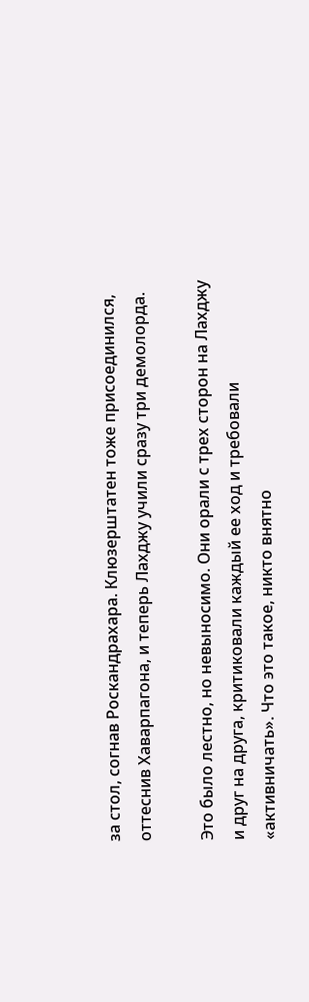за стол, согнав Роскандрахара. Клюзерштатен тоже присоединился, оттеснив Хаварпагона, и теперь Лахджу учили сразу три демолорда.

Это было лестно, но невыносимо. Они орали с трех сторон на Лахджу и друг на друга, критиковали каждый ее ход и требовали «активничать». Что это такое, никто внятно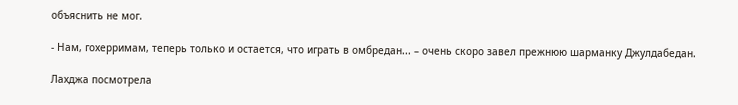объяснить не мог.

- Нам, гохерримам, теперь только и остается, что играть в омбредан... – очень скоро завел прежнюю шарманку Джулдабедан.

Лахджа посмотрела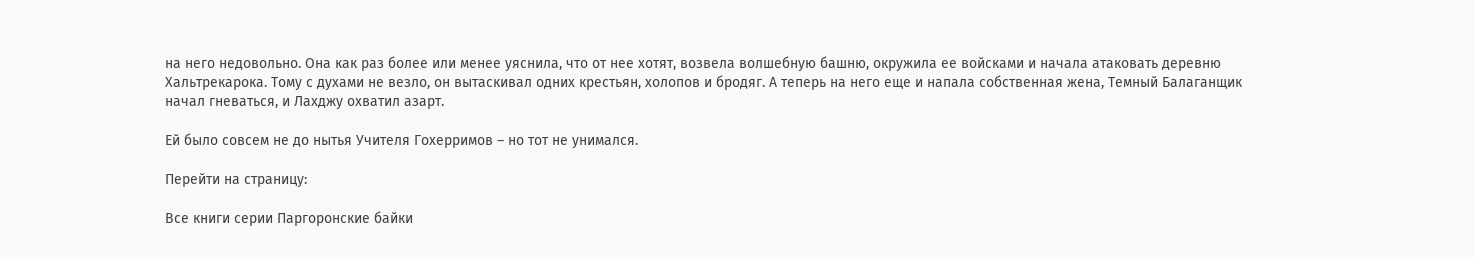на него недовольно. Она как раз более или менее уяснила, что от нее хотят, возвела волшебную башню, окружила ее войсками и начала атаковать деревню Хальтрекарока. Тому с духами не везло, он вытаскивал одних крестьян, холопов и бродяг. А теперь на него еще и напала собственная жена, Темный Балаганщик начал гневаться, и Лахджу охватил азарт.

Ей было совсем не до нытья Учителя Гохерримов – но тот не унимался.

Перейти на страницу:

Все книги серии Паргоронские байки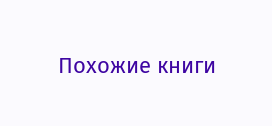Похожие книги